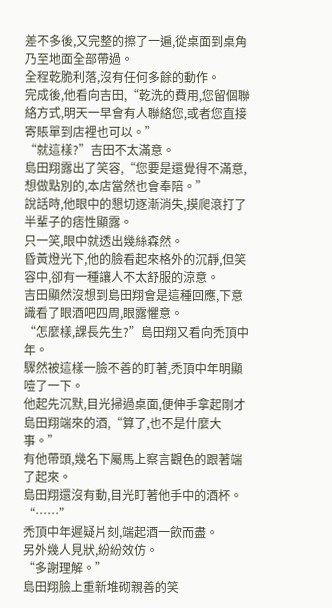差不多後,又完整的擦了一遍,從桌面到桌角乃至地面全部帶過。
全程乾脆利落,沒有任何多餘的動作。
完成後,他看向吉田,“乾洗的費用,您留個聯絡方式,明天一早會有人聯絡您,或者您直接寄賬單到店裡也可以。”
“就這樣?”吉田不太滿意。
島田翔露出了笑容,“您要是還覺得不滿意,想做點別的,本店當然也會奉陪。”
說話時,他眼中的懇切逐漸消失,摸爬滾打了半輩子的痞性顯露。
只一笑,眼中就透出幾絲森然。
昏黃燈光下,他的臉看起來格外的沉靜,但笑容中,卻有一種讓人不太舒服的涼意。
吉田顯然沒想到島田翔會是這種回應,下意識看了眼酒吧四周,眼露懼意。
“怎麼樣,課長先生?”島田翔又看向禿頂中年。
驟然被這樣一臉不善的盯著,禿頂中年明顯噎了一下。
他起先沉默,目光掃過桌面,便伸手拿起剛才島田翔端來的酒,“算了,也不是什麼大事。”
有他帶頭,幾名下屬馬上察言觀色的跟著端了起來。
島田翔還沒有動,目光盯著他手中的酒杯。
“……”
禿頂中年遲疑片刻,端起酒一飲而盡。
另外幾人見狀,紛紛效仿。
“多謝理解。”
島田翔臉上重新堆砌親善的笑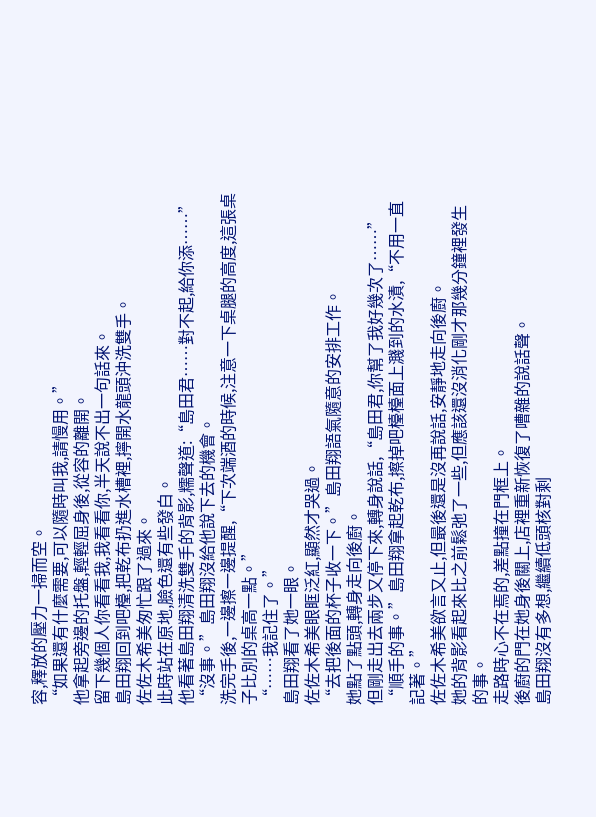容,釋放的壓力一掃而空。
“如果還有什麼需要,可以隨時叫我,請慢用。”
他拿起旁邊的托盤,輕輕屈身後,從容的離開。
留下幾個人你看看我,我看看你,半天說不出一句話來。
島田翔回到吧檯,把乾布扔進水槽裡,擰開水龍頭沖洗雙手。
佐佐木希美匆忙跟了過來。
此時站在原地,臉色還有些發白。
他看著島田翔清洗雙手的背影,糯聲道:“島田君……對不起,給你添……”
“沒事。”島田翔沒給他說下去的機會。
洗完手後,一邊擦一邊提醒,“下次端酒的時候,注意一下桌腿的高度,這張桌子比別的桌高一點。”
“……我記住了。”
島田翔看了她一眼。
佐佐木希美眼眶泛紅,顯然才哭過。
“去把後面的杯子收一下。”島田翔語氣隨意的安排工作。
她點了點頭,轉身走向後廚。
但剛走出去兩步又停下來,轉身說話,“島田君,你幫了我好幾次了……”
“順手的事。”島田翔拿起乾布,擦掉吧檯檯面上濺到的水漬,“不用一直記著。”
佐佐木希美欲言又止,但最後還是沒再說話,安靜地走向後廚。
她的背影看起來比之前鬆弛了一些,但應該還沒消化剛才那幾分鐘裡發生的事。
走路時心不在焉的,差點撞在門框上。
後廚的門在她身後關上,店裡重新恢復了嘈雜的說話聲。
島田翔沒有多想,繼續低頭核對剩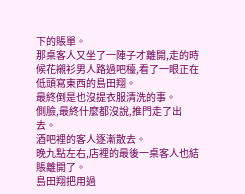下的賬單。
那桌客人又坐了一陣子才離開,走的時候花襯衫男人路過吧檯,看了一眼正在低頭寫東西的島田翔。
最終倒是也沒提衣服清洗的事。
側臉,最終什麼都沒說,推門走了出去。
酒吧裡的客人逐漸散去。
晚九點左右,店裡的最後一桌客人也結賬離開了。
島田翔把用過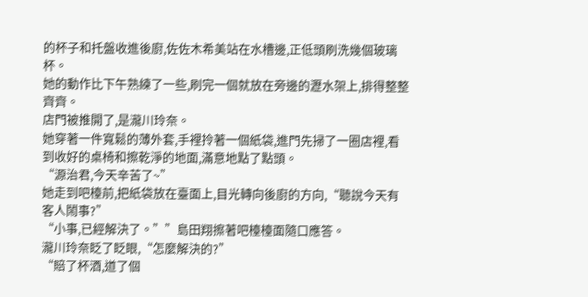的杯子和托盤收進後廚,佐佐木希美站在水槽邊,正低頭刷洗幾個玻璃杯。
她的動作比下午熟練了一些,刷完一個就放在旁邊的瀝水架上,排得整整齊齊。
店門被推開了,是瀧川玲奈。
她穿著一件寬鬆的薄外套,手裡拎著一個紙袋,進門先掃了一圈店裡,看到收好的桌椅和擦乾淨的地面,滿意地點了點頭。
“源治君,今天辛苦了~”
她走到吧檯前,把紙袋放在臺面上,目光轉向後廚的方向,“聽說今天有客人鬧事?”
“小事,已經解決了。””島田翔擦著吧檯檯面隨口應答。
瀧川玲奈眨了眨眼,“怎麼解決的?”
“賠了杯酒,道了個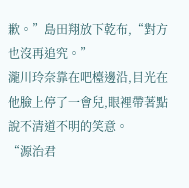歉。”島田翔放下乾布,“對方也沒再追究。”
瀧川玲奈靠在吧檯邊沿,目光在他臉上停了一會兒,眼裡帶著點說不清道不明的笑意。
“源治君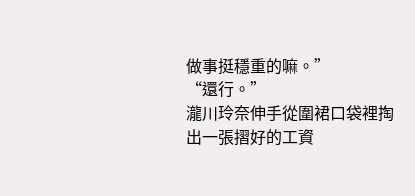做事挺穩重的嘛。”
“還行。”
瀧川玲奈伸手從圍裙口袋裡掏出一張摺好的工資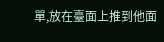單,放在臺面上推到他面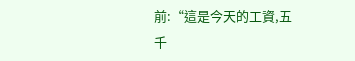前:“這是今天的工資,五千